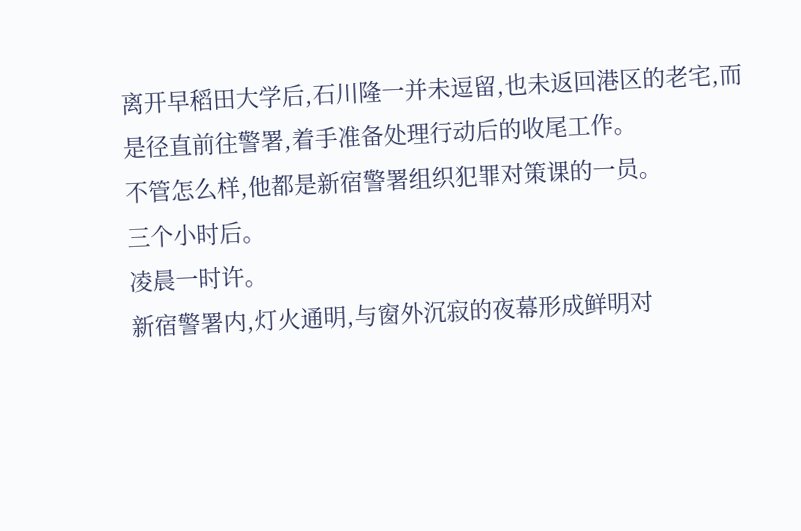离开早稻田大学后,石川隆一并未逗留,也未返回港区的老宅,而是径直前往警署,着手准备处理行动后的收尾工作。
不管怎么样,他都是新宿警署组织犯罪对策课的一员。
三个小时后。
凌晨一时许。
新宿警署内,灯火通明,与窗外沉寂的夜幕形成鲜明对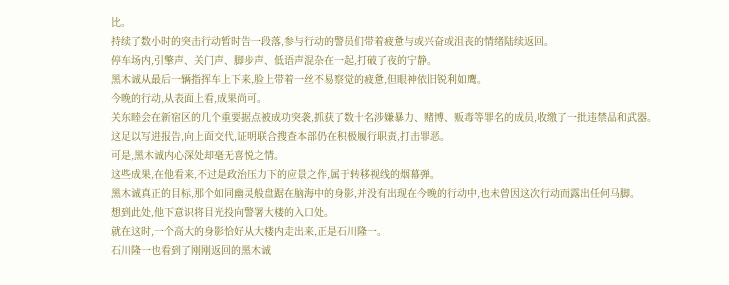比。
持续了数小时的突击行动暂时告一段落,参与行动的警员们带着疲惫与或兴奋或沮丧的情绪陆续返回。
停车场内,引擎声、关门声、脚步声、低语声混杂在一起,打破了夜的宁静。
黑木诚从最后一辆指挥车上下来,脸上带着一丝不易察觉的疲惫,但眼神依旧锐利如鹰。
今晚的行动,从表面上看,成果尚可。
关东睦会在新宿区的几个重要据点被成功突袭,抓获了数十名涉嫌暴力、赌博、贩毒等罪名的成员,收缴了一批违禁品和武器。
这足以写进报告,向上面交代,证明联合搜查本部仍在积极履行职责,打击罪恶。
可是,黑木诚内心深处却毫无喜悦之情。
这些成果,在他看来,不过是政治压力下的应景之作,属于转移视线的烟幕弹。
黑木诚真正的目标,那个如同幽灵般盘踞在脑海中的身影,并没有出现在今晚的行动中,也未曾因这次行动而露出任何马脚。
想到此处,他下意识将目光投向警署大楼的入口处。
就在这时,一个高大的身影恰好从大楼内走出来,正是石川隆一。
石川隆一也看到了刚刚返回的黑木诚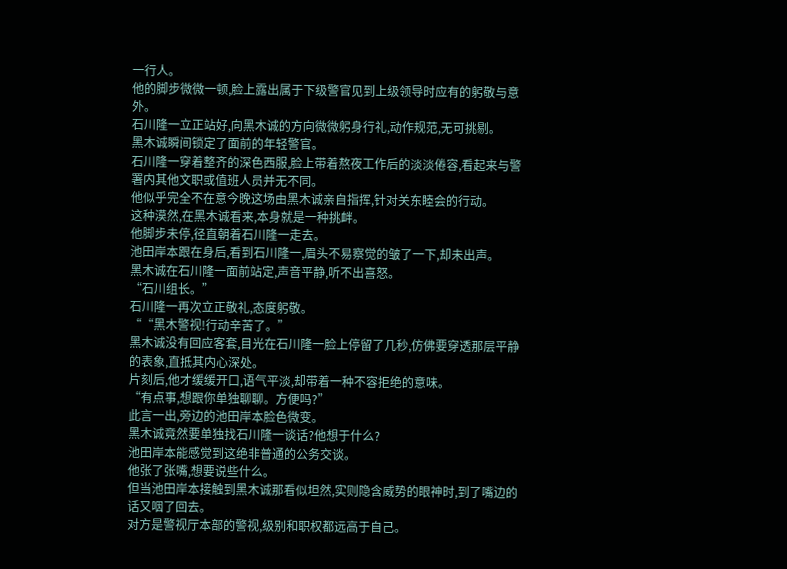一行人。
他的脚步微微一顿,脸上露出属于下级警官见到上级领导时应有的躬敬与意外。
石川隆一立正站好,向黑木诚的方向微微躬身行礼,动作规范,无可挑剔。
黑木诚瞬间锁定了面前的年轻警官。
石川隆一穿着整齐的深色西服,脸上带着熬夜工作后的淡淡倦容,看起来与警署内其他文职或值班人员并无不同。
他似乎完全不在意今晚这场由黑木诚亲自指挥,针对关东睦会的行动。
这种漠然,在黑木诚看来,本身就是一种挑衅。
他脚步未停,径直朝着石川隆一走去。
池田岸本跟在身后,看到石川隆一,眉头不易察觉的皱了一下,却未出声。
黑木诚在石川隆一面前站定,声音平静,听不出喜怒。
“石川组长。”
石川隆一再次立正敬礼,态度躬敬。
““黑木警视!行动辛苦了。”
黑木诚没有回应客套,目光在石川隆一脸上停留了几秒,仿佛要穿透那层平静的表象,直抵其内心深处。
片刻后,他才缓缓开口,语气平淡,却带着一种不容拒绝的意味。
“有点事,想跟你单独聊聊。方便吗?”
此言一出,旁边的池田岸本脸色微变。
黑木诚竟然要单独找石川隆一谈话?他想于什么?
池田岸本能感觉到这绝非普通的公务交谈。
他张了张嘴,想要说些什么。
但当池田岸本接触到黑木诚那看似坦然,实则隐含威势的眼神时,到了嘴边的话又咽了回去。
对方是警视厅本部的警视,级别和职权都远高于自己。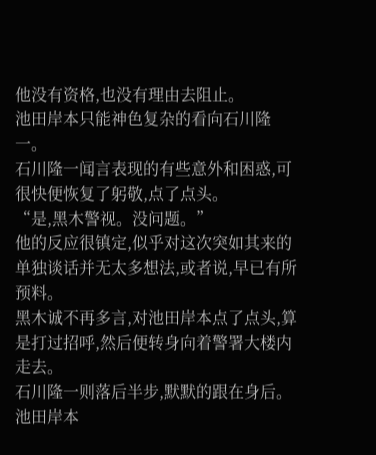他没有资格,也没有理由去阻止。
池田岸本只能神色复杂的看向石川隆一。
石川隆一闻言表现的有些意外和困惑,可很快便恢复了躬敬,点了点头。
“是,黑木警视。没问题。”
他的反应很镇定,似乎对这次突如其来的单独谈话并无太多想法,或者说,早已有所预料。
黑木诚不再多言,对池田岸本点了点头,算是打过招呼,然后便转身向着警署大楼内走去。
石川隆一则落后半步,默默的跟在身后。
池田岸本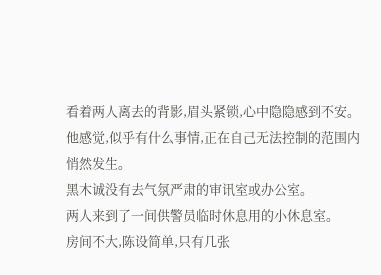看着两人离去的背影,眉头紧锁,心中隐隐感到不安。
他感觉,似乎有什么事情,正在自己无法控制的范围内悄然发生。
黑木诚没有去气氛严肃的审讯室或办公室。
两人来到了一间供警员临时休息用的小休息室。
房间不大,陈设简单,只有几张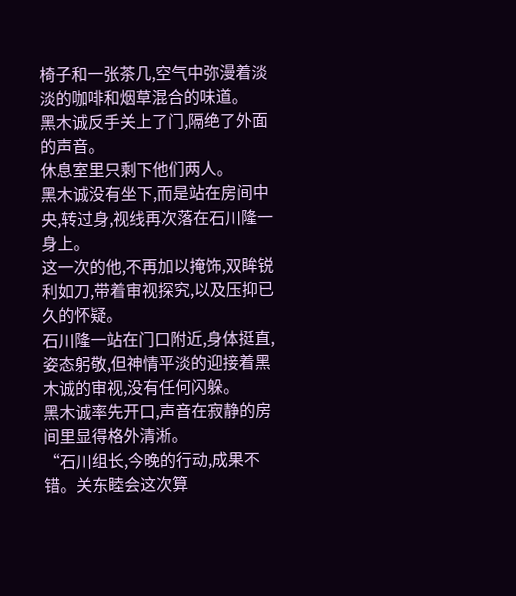椅子和一张茶几,空气中弥漫着淡淡的咖啡和烟草混合的味道。
黑木诚反手关上了门,隔绝了外面的声音。
休息室里只剩下他们两人。
黑木诚没有坐下,而是站在房间中央,转过身,视线再次落在石川隆一身上。
这一次的他,不再加以掩饰,双眸锐利如刀,带着审视探究,以及压抑已久的怀疑。
石川隆一站在门口附近,身体挺直,姿态躬敬,但神情平淡的迎接着黑木诚的审视,没有任何闪躲。
黑木诚率先开口,声音在寂静的房间里显得格外清淅。
“石川组长,今晚的行动,成果不错。关东睦会这次算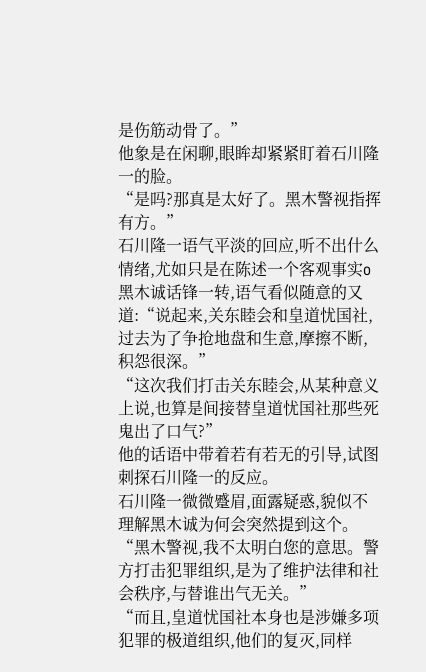是伤筋动骨了。”
他象是在闲聊,眼眸却紧紧盯着石川隆一的脸。
“是吗?那真是太好了。黑木警视指挥有方。”
石川隆一语气平淡的回应,听不出什么情绪,尤如只是在陈述一个客观事实o
黑木诚话锋一转,语气看似随意的又道:“说起来,关东睦会和皇道忧国社,过去为了争抢地盘和生意,摩擦不断,积怨很深。”
“这次我们打击关东睦会,从某种意义上说,也算是间接替皇道忧国社那些死鬼出了口气?”
他的话语中带着若有若无的引导,试图刺探石川隆一的反应。
石川隆一微微蹙眉,面露疑惑,貌似不理解黑木诚为何会突然提到这个。
“黑木警视,我不太明白您的意思。警方打击犯罪组织,是为了维护法律和社会秩序,与替谁出气无关。”
“而且,皇道忧国社本身也是涉嫌多项犯罪的极道组织,他们的复灭,同样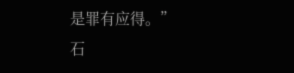是罪有应得。”
石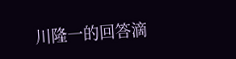川隆一的回答滴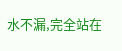水不漏,完全站在